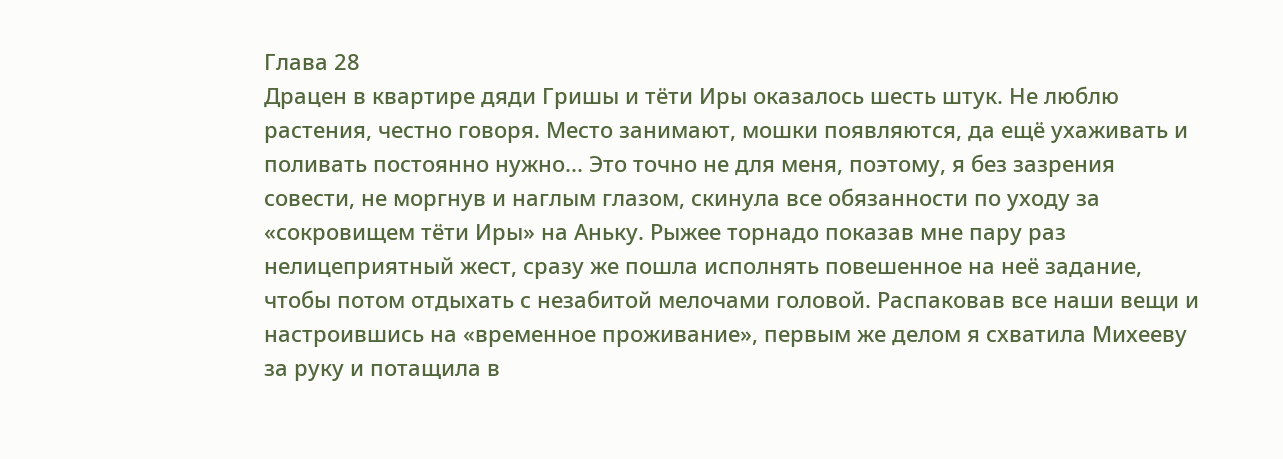Глава 28
Драцен в квартире дяди Гришы и тёти Иры оказалось шесть штук. Не люблю растения, честно говоря. Место занимают, мошки появляются, да ещё ухаживать и поливать постоянно нужно... Это точно не для меня, поэтому, я без зазрения совести, не моргнув и наглым глазом, скинула все обязанности по уходу за «сокровищем тёти Иры» на Аньку. Рыжее торнадо показав мне пару раз нелицеприятный жест, сразу же пошла исполнять повешенное на неё задание, чтобы потом отдыхать с незабитой мелочами головой. Распаковав все наши вещи и настроившись на «временное проживание», первым же делом я схватила Михееву за руку и потащила в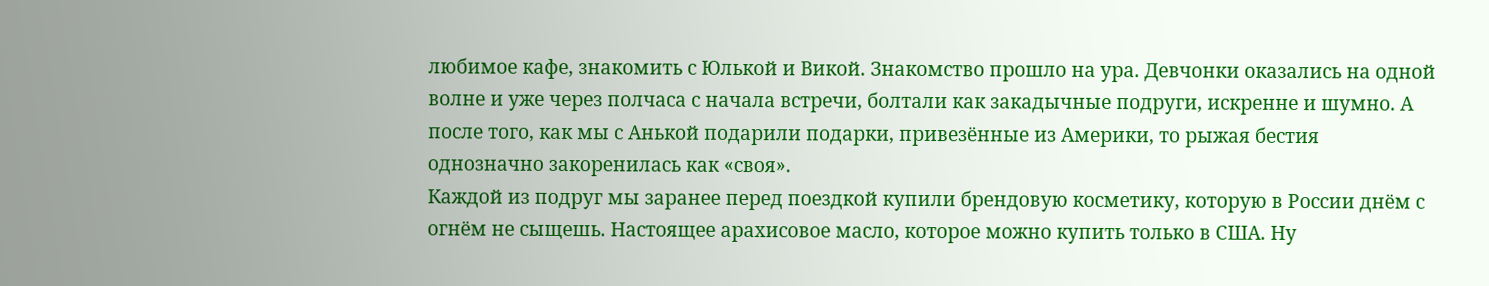любимое кафе, знакомить с Юлькой и Викой. Знакомство прошло на ура. Девчонки оказались на одной волне и уже через полчаса с начала встречи, болтали как закадычные подруги, искренне и шумно. А после того, как мы с Анькой подарили подарки, привезённые из Америки, то рыжая бестия однозначно закоренилась как «своя».
Каждой из подруг мы заранее перед поездкой купили брендовую косметику, которую в России днём с огнём не сыщешь. Настоящее арахисовое масло, которое можно купить только в США. Ну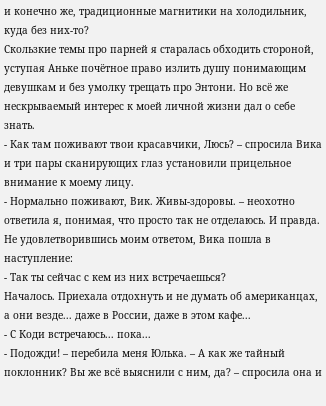и конечно же, традиционные магнитики на холодильник, куда без них-то?
Скользкие темы про парней я старалась обходить стороной, уступая Аньке почётное право излить душу понимающим девушкам и без умолку трещать про Энтони. Но всё же нескрываемый интерес к моей личной жизни дал о себе знать.
- Как там поживают твои красавчики, Люсь? – спросила Вика и три пары сканирующих глаз установили прицельное внимание к моему лицу.
- Нормально поживают, Вик. Живы-здоровы. – неохотно ответила я, понимая, что просто так не отделаюсь. И правда. Не удовлетворившись моим ответом, Вика пошла в наступление:
- Так ты сейчас с кем из них встречаешься?
Началось. Приехала отдохнуть и не думать об американцах, а они везде... даже в России, даже в этом кафе...
- С Коди встречаюсь... пока...
- Подожди! – перебила меня Юлька. – А как же тайный поклонник? Вы же всё выяснили с ним, да? – спросила она и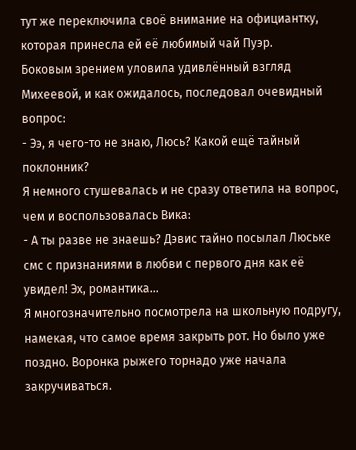тут же переключила своё внимание на официантку, которая принесла ей её любимый чай Пуэр.
Боковым зрением уловила удивлённый взгляд Михеевой, и как ожидалось, последовал очевидный вопрос:
- Ээ, я чего-то не знаю, Люсь? Какой ещё тайный поклонник?
Я немного стушевалась и не сразу ответила на вопрос, чем и воспользовалась Вика:
- А ты разве не знаешь? Дэвис тайно посылал Люське смс с признаниями в любви с первого дня как её увидел! Эх, романтика...
Я многозначительно посмотрела на школьную подругу, намекая, что самое время закрыть рот. Но было уже поздно. Воронка рыжего торнадо уже начала закручиваться.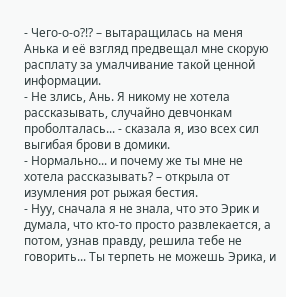- Чего-о-о?!? – вытаращилась на меня Анька и её взгляд предвещал мне скорую расплату за умалчивание такой ценной информации.
- Не злись, Ань. Я никому не хотела рассказывать, случайно девчонкам проболталась... - сказала я, изо всех сил выгибая брови в домики.
- Нормально... и почему же ты мне не хотела рассказывать? – открыла от изумления рот рыжая бестия.
- Нуу, сначала я не знала, что это Эрик и думала, что кто-то просто развлекается, а потом, узнав правду, решила тебе не говорить... Ты терпеть не можешь Эрика, и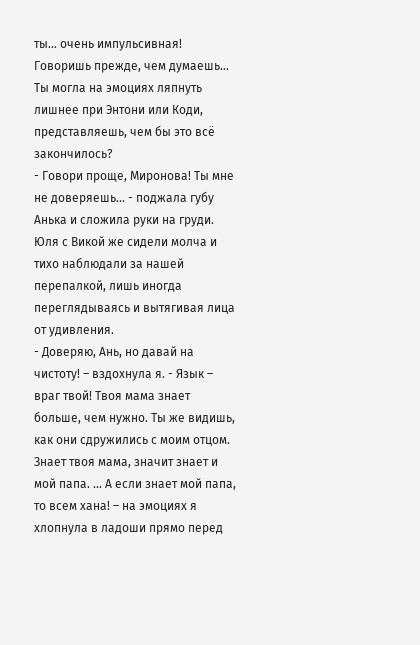ты... очень импульсивная! Говоришь прежде, чем думаешь... Ты могла на эмоциях ляпнуть лишнее при Энтони или Коди, представляешь, чем бы это всё закончилось?
- Говори проще, Миронова! Ты мне не доверяешь... - поджала губу Анька и сложила руки на груди. Юля с Викой же сидели молча и тихо наблюдали за нашей перепалкой, лишь иногда переглядываясь и вытягивая лица от удивления.
- Доверяю, Ань, но давай на чистоту! – вздохнула я. - Язык – враг твой! Твоя мама знает больше, чем нужно. Ты же видишь, как они сдружились с моим отцом. Знает твоя мама, значит знает и мой папа. ... А если знает мой папа, то всем хана! – на эмоциях я хлопнула в ладоши прямо перед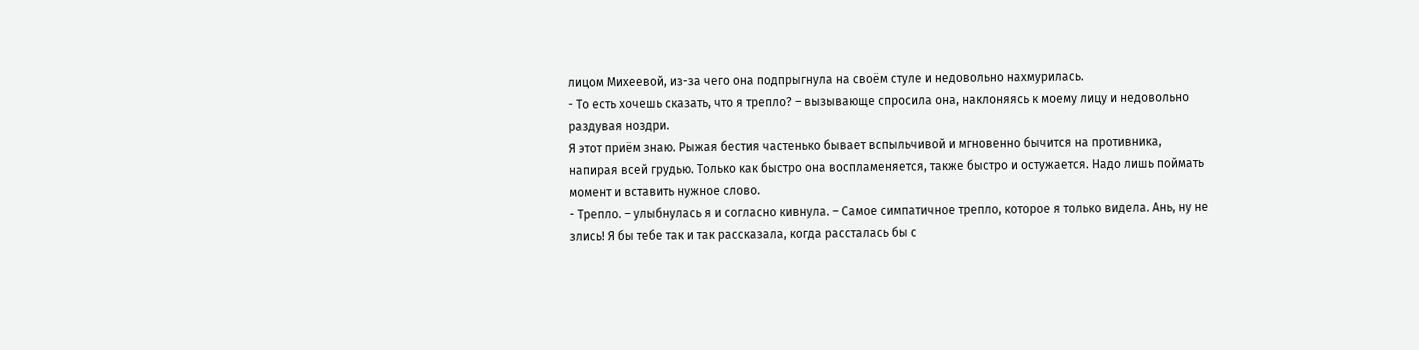лицом Михеевой, из-за чего она подпрыгнула на своём стуле и недовольно нахмурилась.
- То есть хочешь сказать, что я трепло? – вызывающе спросила она, наклоняясь к моему лицу и недовольно раздувая ноздри.
Я этот приём знаю. Рыжая бестия частенько бывает вспыльчивой и мгновенно бычится на противника, напирая всей грудью. Только как быстро она воспламеняется, также быстро и остужается. Надо лишь поймать момент и вставить нужное слово.
- Трепло. – улыбнулась я и согласно кивнула. – Самое симпатичное трепло, которое я только видела. Ань, ну не злись! Я бы тебе так и так рассказала, когда рассталась бы с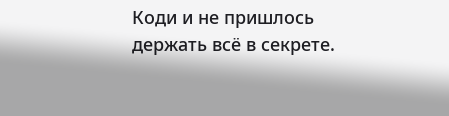Коди и не пришлось держать всё в секрете.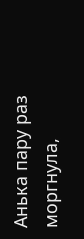Анька пару раз моргнула,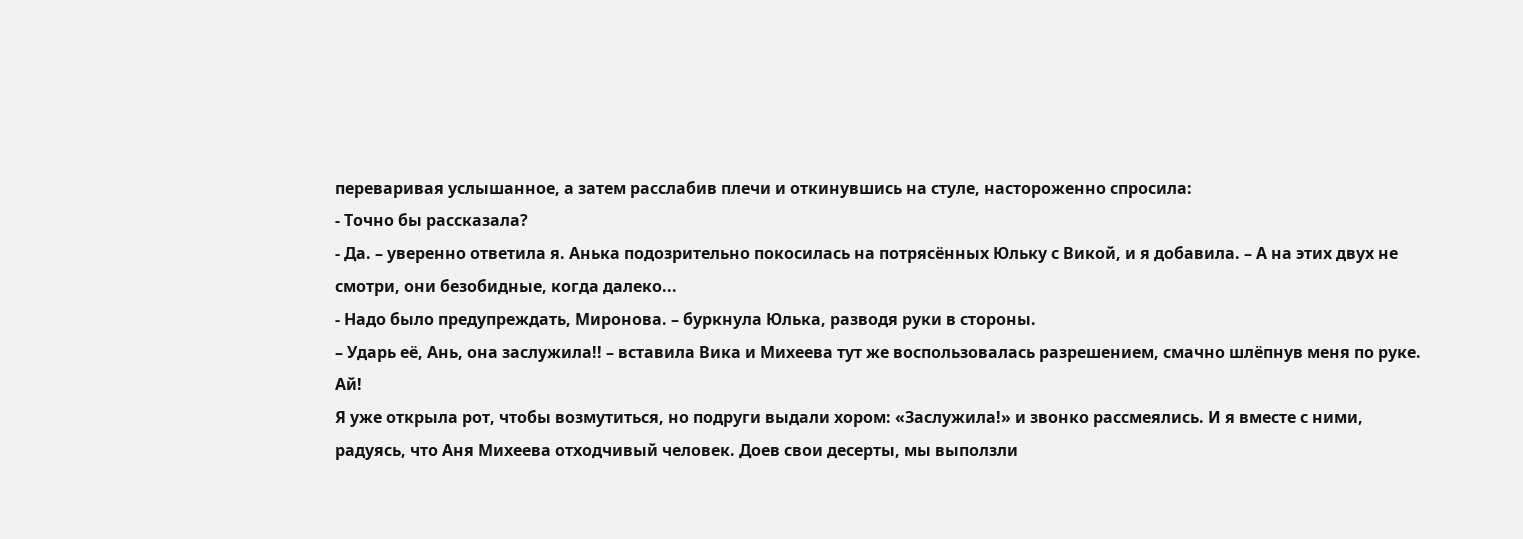переваривая услышанное, а затем расслабив плечи и откинувшись на стуле, настороженно спросила:
- Точно бы рассказала?
- Да. – уверенно ответила я. Анька подозрительно покосилась на потрясённых Юльку с Викой, и я добавила. – А на этих двух не смотри, они безобидные, когда далеко...
- Надо было предупреждать, Миронова. – буркнула Юлька, разводя руки в стороны.
– Ударь её, Ань, она заслужила!! – вставила Вика и Михеева тут же воспользовалась разрешением, смачно шлёпнув меня по руке.
Ай!
Я уже открыла рот, чтобы возмутиться, но подруги выдали хором: «Заслужила!» и звонко рассмеялись. И я вместе с ними, радуясь, что Аня Михеева отходчивый человек. Доев свои десерты, мы выползли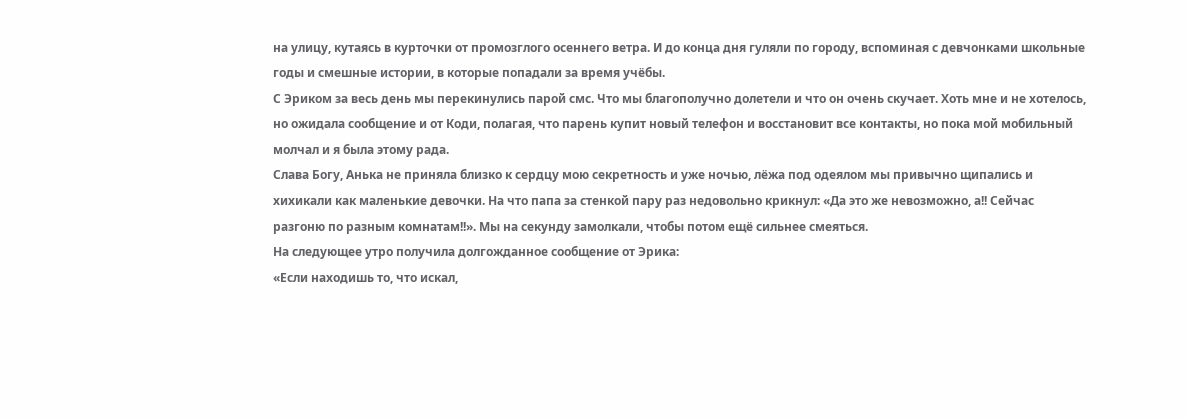на улицу, кутаясь в курточки от промозглого осеннего ветра. И до конца дня гуляли по городу, вспоминая с девчонками школьные годы и смешные истории, в которые попадали за время учёбы.
С Эриком за весь день мы перекинулись парой смс. Что мы благополучно долетели и что он очень скучает. Хоть мне и не хотелось, но ожидала сообщение и от Коди, полагая, что парень купит новый телефон и восстановит все контакты, но пока мой мобильный молчал и я была этому рада.
Слава Богу, Анька не приняла близко к сердцу мою секретность и уже ночью, лёжа под одеялом мы привычно щипались и хихикали как маленькие девочки. На что папа за стенкой пару раз недовольно крикнул: «Да это же невозможно, а!! Сейчас разгоню по разным комнатам!!». Мы на секунду замолкали, чтобы потом ещё сильнее смеяться.
На следующее утро получила долгожданное сообщение от Эрика:
«Если находишь то, что искал,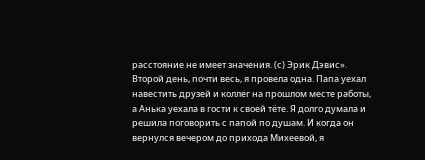расстояние не имеет значения. (с) Эрик Дэвис».
Второй день, почти весь, я провела одна. Папа уехал навестить друзей и коллег на прошлом месте работы, а Анька уехала в гости к своей тёте. Я долго думала и решила поговорить с папой по душам. И когда он вернулся вечером до прихода Михеевой, я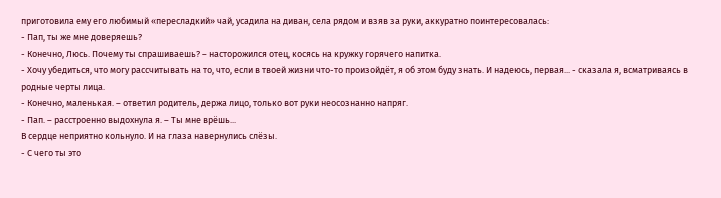приготовила ему его любимый «пересладкий» чай, усадила на диван, села рядом и взяв за руки, аккуратно поинтересовалась:
- Пап, ты же мне доверяешь?
- Конечно, Люсь. Почему ты спрашиваешь? – насторожился отец, косясь на кружку горячего напитка.
- Хочу убедиться, что могу рассчитывать на то, что, если в твоей жизни что-то произойдёт, я об этом буду знать. И надеюсь, первая... - сказала я, всматриваясь в родные черты лица.
- Конечно, маленькая. – ответил родитель, держа лицо, только вот руки неосознанно напряг.
- Пап. – расстроенно выдохнула я. – Ты мне врёшь...
В сердце неприятно кольнуло. И на глаза навернулись слёзы.
- С чего ты это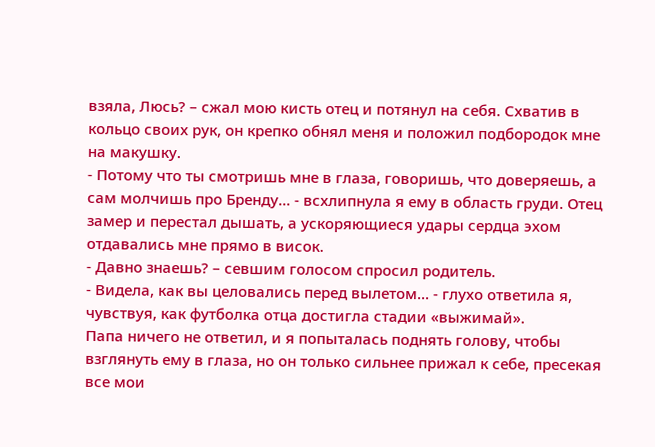взяла, Люсь? – сжал мою кисть отец и потянул на себя. Схватив в кольцо своих рук, он крепко обнял меня и положил подбородок мне на макушку.
- Потому что ты смотришь мне в глаза, говоришь, что доверяешь, а сам молчишь про Бренду... - всхлипнула я ему в область груди. Отец замер и перестал дышать, а ускоряющиеся удары сердца эхом отдавались мне прямо в висок.
- Давно знаешь? – севшим голосом спросил родитель.
- Видела, как вы целовались перед вылетом... - глухо ответила я, чувствуя, как футболка отца достигла стадии «выжимай».
Папа ничего не ответил, и я попыталась поднять голову, чтобы взглянуть ему в глаза, но он только сильнее прижал к себе, пресекая все мои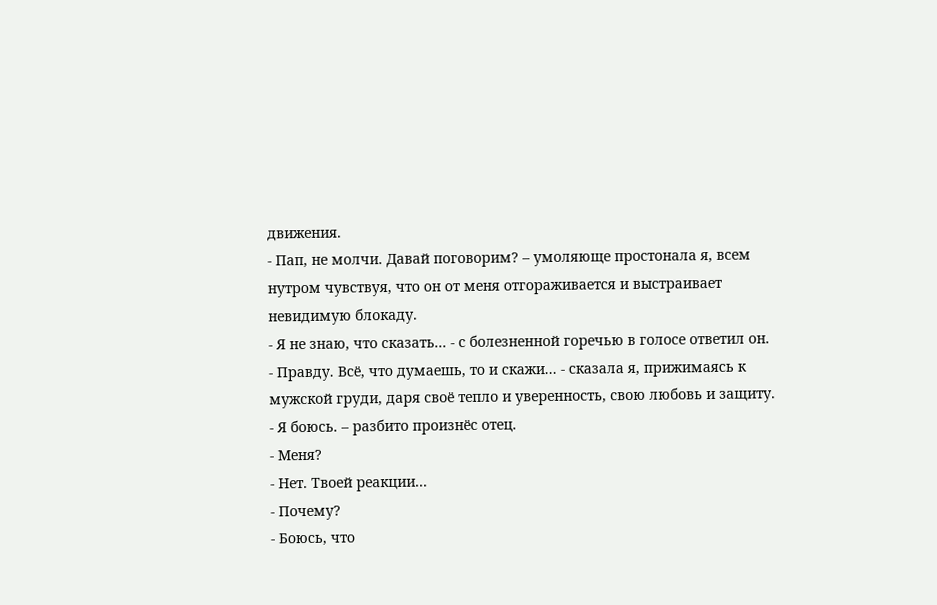движения.
- Пап, не молчи. Давай поговорим? – умоляюще простонала я, всем нутром чувствуя, что он от меня отгораживается и выстраивает невидимую блокаду.
- Я не знаю, что сказать... - с болезненной горечью в голосе ответил он.
- Правду. Всё, что думаешь, то и скажи... - сказала я, прижимаясь к мужской груди, даря своё тепло и уверенность, свою любовь и защиту.
- Я боюсь. – разбито произнёс отец.
- Меня?
- Нет. Твоей реакции...
- Почему?
- Боюсь, что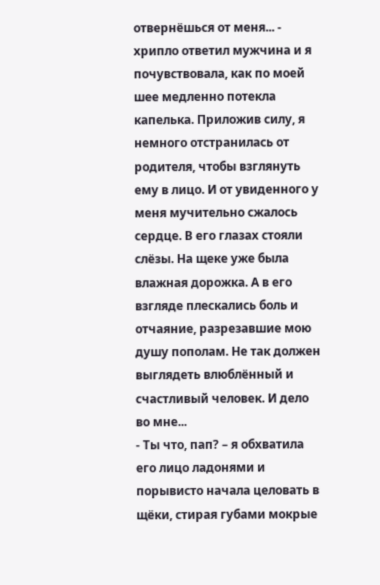отвернёшься от меня... - хрипло ответил мужчина и я почувствовала, как по моей шее медленно потекла капелька. Приложив силу, я немного отстранилась от родителя, чтобы взглянуть ему в лицо. И от увиденного у меня мучительно сжалось сердце. В его глазах стояли слёзы. На щеке уже была влажная дорожка. А в его взгляде плескались боль и отчаяние, разрезавшие мою душу пополам. Не так должен выглядеть влюблённый и счастливый человек. И дело во мне...
- Ты что, пап? – я обхватила его лицо ладонями и порывисто начала целовать в щёки, стирая губами мокрые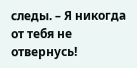следы. – Я никогда от тебя не отвернусь!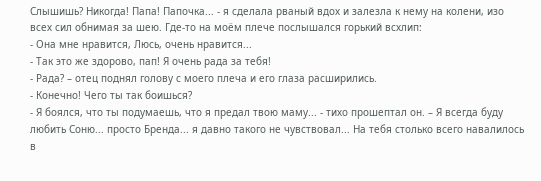Слышишь? Никогда! Папа! Папочка... - я сделала рваный вдох и залезла к нему на колени, изо всех сил обнимая за шею. Где-то на моём плече послышался горький всхлип:
- Она мне нравится, Люсь, очень нравится...
- Так это же здорово, пап! Я очень рада за тебя!
- Рада? – отец поднял голову с моего плеча и его глаза расширились.
- Конечно! Чего ты так боишься?
- Я боялся, что ты подумаешь, что я предал твою маму... - тихо прошептал он. – Я всегда буду любить Соню... просто Бренда... я давно такого не чувствовал... На тебя столько всего навалилось в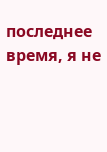последнее время, я не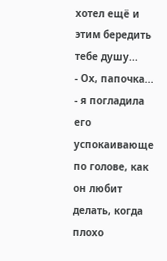хотел ещё и этим бередить тебе душу...
- Ох, папочка... - я погладила его успокаивающе по голове, как он любит делать, когда плохо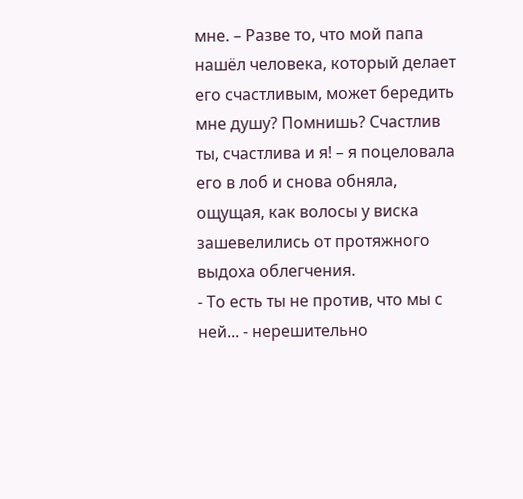мне. – Разве то, что мой папа нашёл человека, который делает его счастливым, может бередить мне душу? Помнишь? Счастлив ты, счастлива и я! – я поцеловала его в лоб и снова обняла, ощущая, как волосы у виска зашевелились от протяжного выдоха облегчения.
- То есть ты не против, что мы с ней... - нерешительно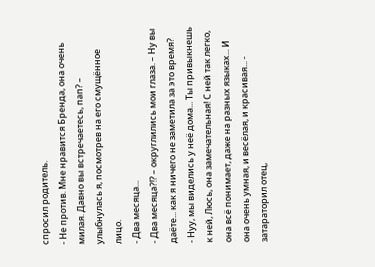спросил родитель.
- Не против. Мне нравится Бренда, она очень милая. Давно вы встречаетесь, пап? – улыбнулась я, посмотрев на его смущённое лицо.
- Два месяца...
- Два месяца?!? – округлились мои глаза. – Ну вы даёте... как я ничего не заметила за это время?
- Нуу, мы виделись у неё дома... Ты привыкнешь к ней, Люсь, она замечательная! С ней так легко, она всё понимает, даже на разных языках... И она очень умная, и весёлая, и красивая... - затараторил отец,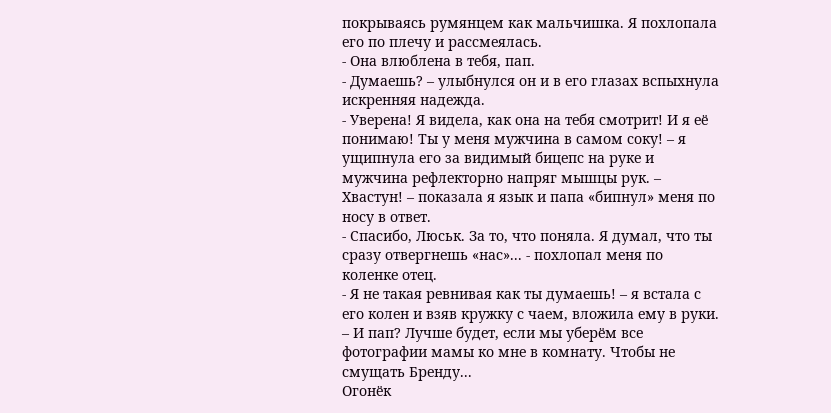покрываясь румянцем как мальчишка. Я похлопала его по плечу и рассмеялась.
- Она влюблена в тебя, пап.
- Думаешь? – улыбнулся он и в его глазах вспыхнула искренняя надежда.
- Уверена! Я видела, как она на тебя смотрит! И я её понимаю! Ты у меня мужчина в самом соку! – я ущипнула его за видимый бицепс на руке и мужчина рефлекторно напряг мышцы рук. – Хвастун! – показала я язык и папа «бипнул» меня по носу в ответ.
- Спасибо, Люськ. За то, что поняла. Я думал, что ты сразу отвергнешь «нас»... - похлопал меня по коленке отец.
- Я не такая ревнивая как ты думаешь! – я встала с его колен и взяв кружку с чаем, вложила ему в руки. – И пап? Лучше будет, если мы уберём все фотографии мамы ко мне в комнату. Чтобы не смущать Бренду...
Огонёк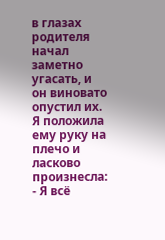в глазах родителя начал заметно угасать, и он виновато опустил их.
Я положила ему руку на плечо и ласково произнесла:
- Я всё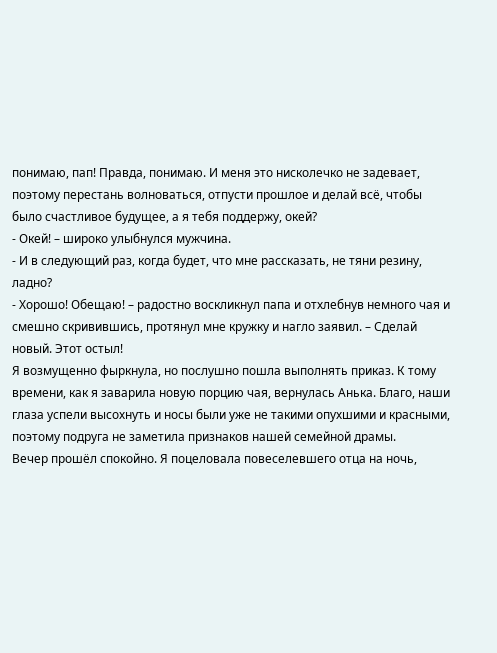понимаю, пап! Правда, понимаю. И меня это нисколечко не задевает, поэтому перестань волноваться, отпусти прошлое и делай всё, чтобы было счастливое будущее, а я тебя поддержу, окей?
- Окей! – широко улыбнулся мужчина.
- И в следующий раз, когда будет, что мне рассказать, не тяни резину, ладно?
- Хорошо! Обещаю! – радостно воскликнул папа и отхлебнув немного чая и смешно скривившись, протянул мне кружку и нагло заявил. – Сделай новый. Этот остыл!
Я возмущенно фыркнула, но послушно пошла выполнять приказ. К тому времени, как я заварила новую порцию чая, вернулась Анька. Благо, наши глаза успели высохнуть и носы были уже не такими опухшими и красными, поэтому подруга не заметила признаков нашей семейной драмы.
Вечер прошёл спокойно. Я поцеловала повеселевшего отца на ночь,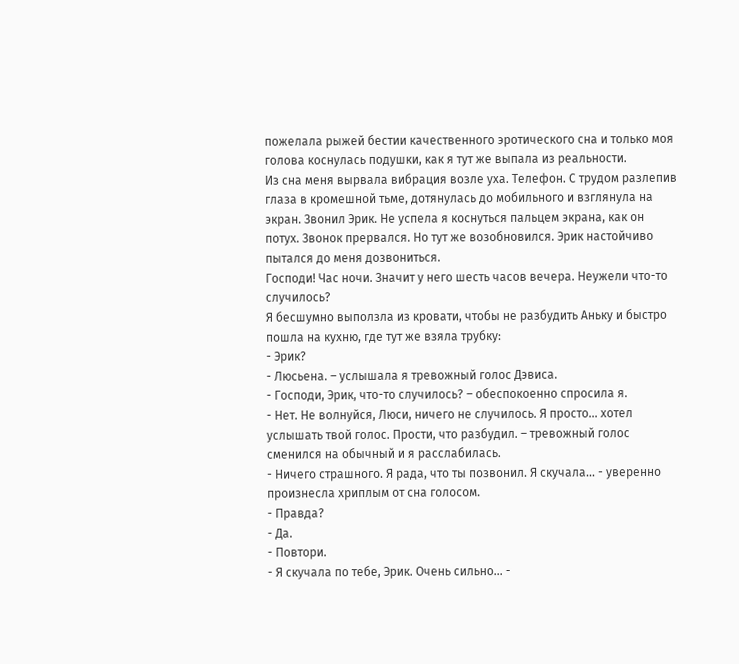пожелала рыжей бестии качественного эротического сна и только моя голова коснулась подушки, как я тут же выпала из реальности.
Из сна меня вырвала вибрация возле уха. Телефон. С трудом разлепив глаза в кромешной тьме, дотянулась до мобильного и взглянула на экран. Звонил Эрик. Не успела я коснуться пальцем экрана, как он потух. Звонок прервался. Но тут же возобновился. Эрик настойчиво пытался до меня дозвониться.
Господи! Час ночи. Значит у него шесть часов вечера. Неужели что-то случилось?
Я бесшумно выползла из кровати, чтобы не разбудить Аньку и быстро пошла на кухню, где тут же взяла трубку:
- Эрик?
- Люсьена. – услышала я тревожный голос Дэвиса.
- Господи, Эрик, что-то случилось? – обеспокоенно спросила я.
- Нет. Не волнуйся, Люси, ничего не случилось. Я просто... хотел услышать твой голос. Прости, что разбудил. – тревожный голос сменился на обычный и я расслабилась.
- Ничего страшного. Я рада, что ты позвонил. Я скучала... - уверенно произнесла хриплым от сна голосом.
- Правда?
- Да.
- Повтори.
- Я скучала по тебе, Эрик. Очень сильно... -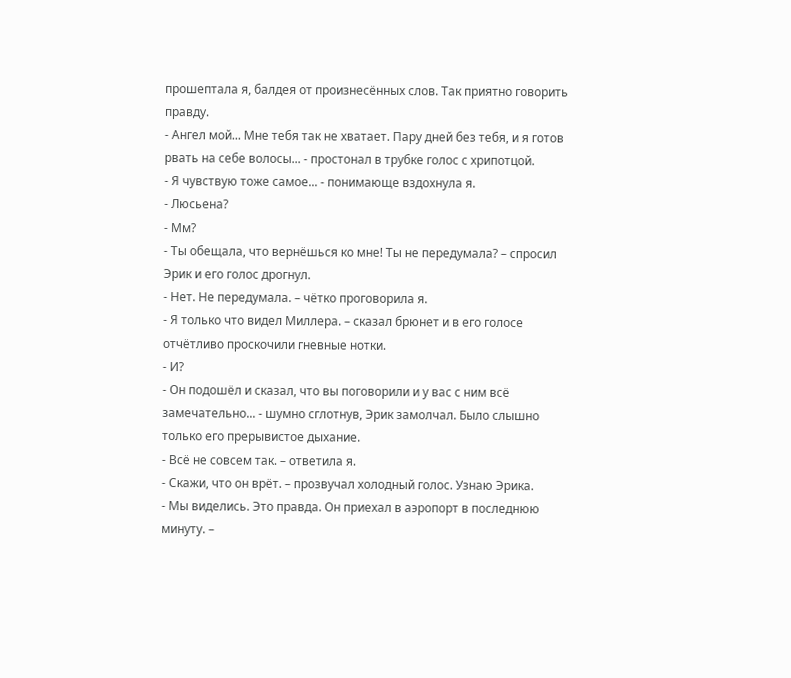прошептала я, балдея от произнесённых слов. Так приятно говорить правду.
- Ангел мой... Мне тебя так не хватает. Пару дней без тебя, и я готов рвать на себе волосы... - простонал в трубке голос с хрипотцой.
- Я чувствую тоже самое... - понимающе вздохнула я.
- Люсьена?
- Мм?
- Ты обещала, что вернёшься ко мне! Ты не передумала? – спросил Эрик и его голос дрогнул.
- Нет. Не передумала. – чётко проговорила я.
- Я только что видел Миллера. – сказал брюнет и в его голосе отчётливо проскочили гневные нотки.
- И?
- Он подошёл и сказал, что вы поговорили и у вас с ним всё замечательно... - шумно сглотнув, Эрик замолчал. Было слышно только его прерывистое дыхание.
- Всё не совсем так. – ответила я.
- Скажи, что он врёт. – прозвучал холодный голос. Узнаю Эрика.
- Мы виделись. Это правда. Он приехал в аэропорт в последнюю минуту. –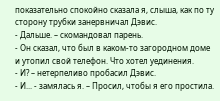показательно спокойно сказала я, слыша, как по ту сторону трубки занервничал Дэвис.
- Дальше. – скомандовал парень.
- Он сказал, что был в каком-то загородном доме и утопил свой телефон. Что хотел уединения.
- И? – нетерпеливо пробасил Дэвис.
- И... - замялась я. – Просил, чтобы я его простила.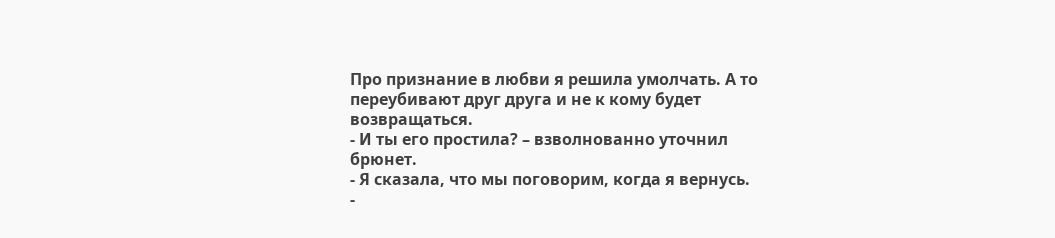Про признание в любви я решила умолчать. А то переубивают друг друга и не к кому будет возвращаться.
- И ты его простила? – взволнованно уточнил брюнет.
- Я сказала, что мы поговорим, когда я вернусь.
-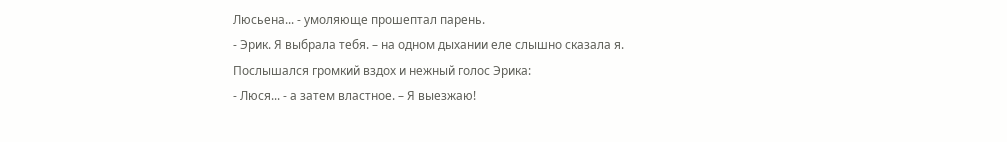Люсьена... - умоляюще прошептал парень.
- Эрик. Я выбрала тебя. – на одном дыхании еле слышно сказала я.
Послышался громкий вздох и нежный голос Эрика:
- Люся... - а затем властное. – Я выезжаю!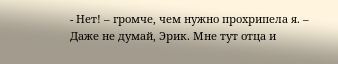- Нет! – громче, чем нужно прохрипела я. – Даже не думай, Эрик. Мне тут отца и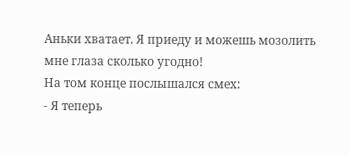Аньки хватает. Я приеду и можешь мозолить мне глаза сколько угодно!
На том конце послышался смех:
- Я теперь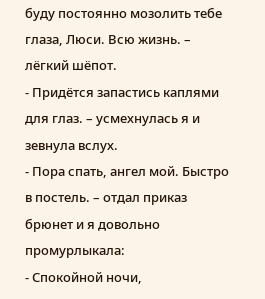буду постоянно мозолить тебе глаза, Люси. Всю жизнь. – лёгкий шёпот.
- Придётся запастись каплями для глаз. – усмехнулась я и зевнула вслух.
- Пора спать, ангел мой. Быстро в постель. – отдал приказ брюнет и я довольно промурлыкала:
- Спокойной ночи,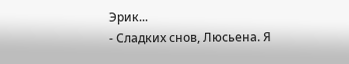Эрик...
- Сладких снов, Люсьена. Я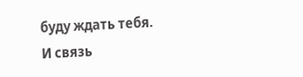буду ждать тебя.
И связь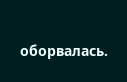оборвалась.